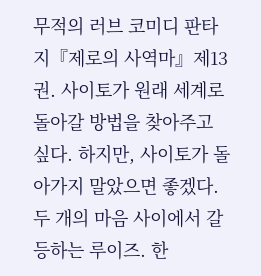무적의 러브 코미디 판타지『제로의 사역마』제13권. 사이토가 원래 세계로 돌아갈 방법을 찾아주고 싶다. 하지만, 사이토가 돌아가지 말았으면 좋겠다. 두 개의 마음 사이에서 갈등하는 루이즈. 한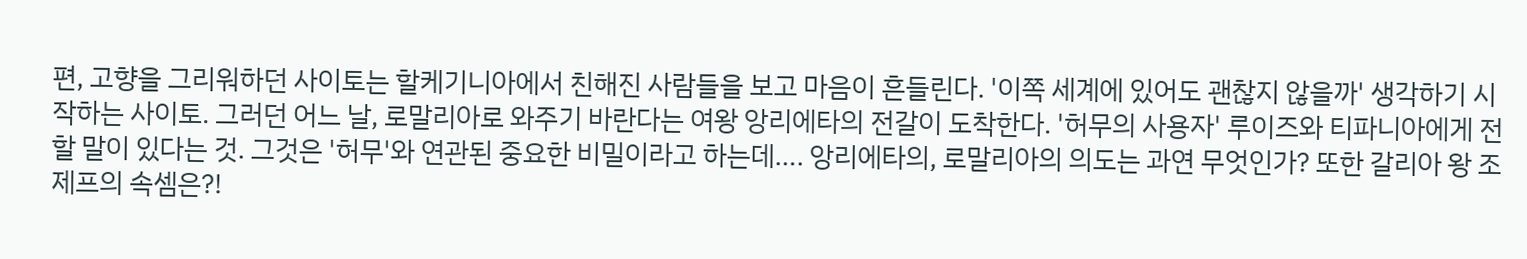편, 고향을 그리워하던 사이토는 할케기니아에서 친해진 사람들을 보고 마음이 흔들린다. '이쪽 세계에 있어도 괜찮지 않을까' 생각하기 시작하는 사이토. 그러던 어느 날, 로말리아로 와주기 바란다는 여왕 앙리에타의 전갈이 도착한다. '허무의 사용자' 루이즈와 티파니아에게 전할 말이 있다는 것. 그것은 '허무'와 연관된 중요한 비밀이라고 하는데…. 앙리에타의, 로말리아의 의도는 과연 무엇인가? 또한 갈리아 왕 조제프의 속셈은?!